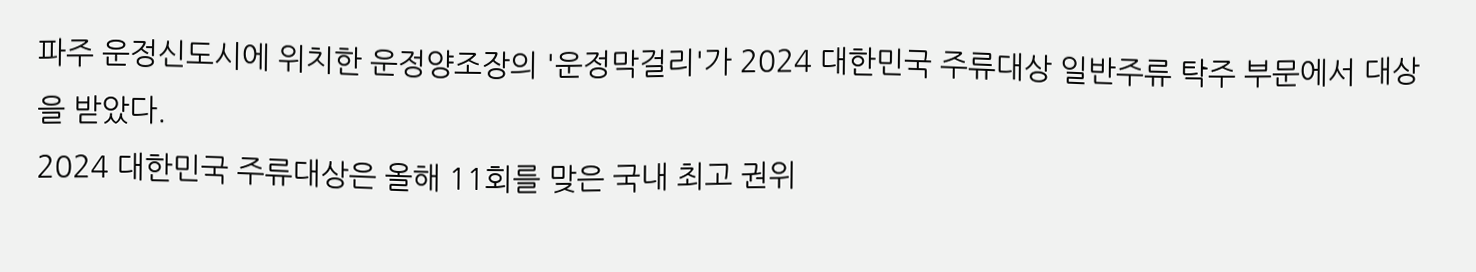파주 운정신도시에 위치한 운정양조장의 '운정막걸리'가 2024 대한민국 주류대상 일반주류 탁주 부문에서 대상을 받았다.
2024 대한민국 주류대상은 올해 11회를 맞은 국내 최고 권위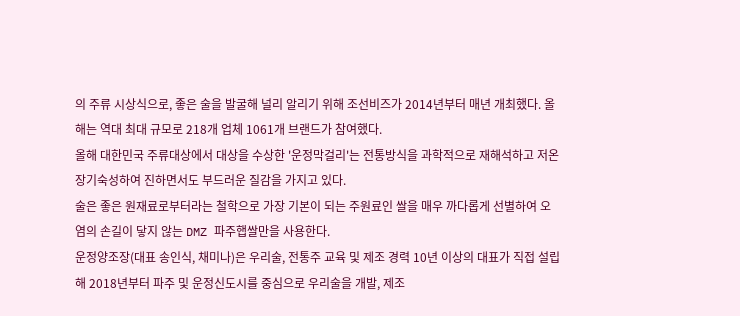의 주류 시상식으로, 좋은 술을 발굴해 널리 알리기 위해 조선비즈가 2014년부터 매년 개최했다. 올해는 역대 최대 규모로 218개 업체 1061개 브랜드가 참여했다.
올해 대한민국 주류대상에서 대상을 수상한 '운정막걸리'는 전통방식을 과학적으로 재해석하고 저온 장기숙성하여 진하면서도 부드러운 질감을 가지고 있다.
술은 좋은 원재료로부터라는 철학으로 가장 기본이 되는 주원료인 쌀을 매우 까다롭게 선별하여 오염의 손길이 닿지 않는 DMZ 파주햅쌀만을 사용한다.
운정양조장(대표 송인식, 채미나)은 우리술, 전통주 교육 및 제조 경력 10년 이상의 대표가 직접 설립해 2018년부터 파주 및 운정신도시를 중심으로 우리술을 개발, 제조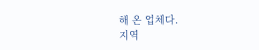해 온 업체다.
지역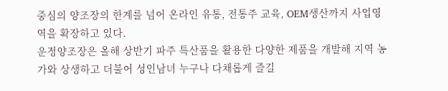중심의 양조장의 한계를 넘어 온라인 유통, 전통주 교육, OEM생산까지 사업영역을 확장하고 있다.
운정양조장은 올해 상반기 파주 특산품을 활용한 다양한 제품을 개발해 지역 농가와 상생하고 더불어 성인남녀 누구나 다채롭게 즐길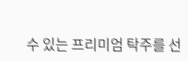수 있는 프리미엄 탁주를 선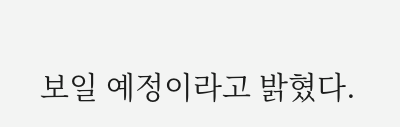보일 예정이라고 밝혔다.